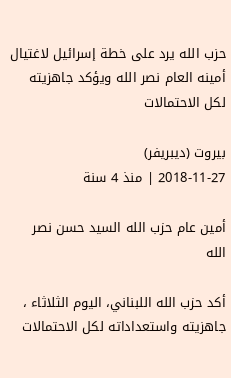حزب الله يرد على خطة إسرائيل لاغتيال أمينه العام نصر الله ويؤكد جاهزيته لكل الاحتمالات

بيروت (ديبريفر)
2018-11-27 | منذ 4 سنة

أمين عام حزب الله السيد حسن نصر الله

أكد حزب الله اللبناني، اليوم الثلاثاء ، جاهزيته واستعداداته لكل الاحتمالات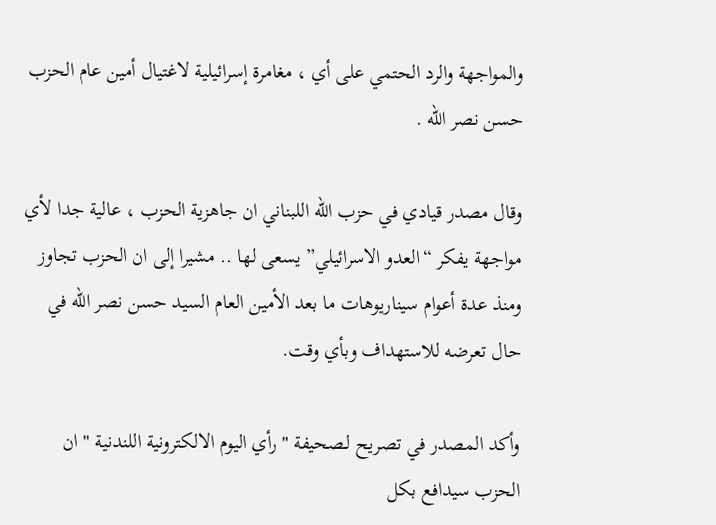والمواجهة والرد الحتمي على أي ، مغامرة إسرائيلية لاغتيال أمين عام الحزب حسن نصر الله .

وقال مصدر قيادي في حزب الله اللبناني ان جاهزية الحزب ، عالية جدا لأي مواجهة يفكر “العدو الاسرائيلي” يسعى لها .. مشيرا إلى ان الحزب تجاوز ومنذ عدة أعوام سيناريوهات ما بعد الأمين العام السيد حسن نصر الله في حال تعرضه للاستهداف وبأي وقت.

وأكد المصدر في تصريح لـصحيفة " رأي اليوم الالكترونية اللندنية " ان الحزب سيدافع بكل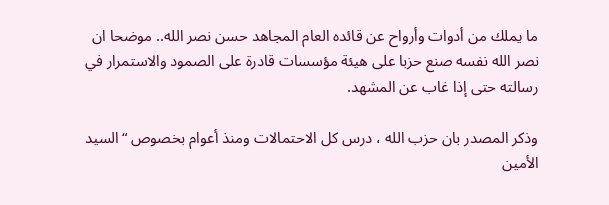ما يملك من أدوات وأرواح عن قائده العام المجاهد حسن نصر الله.. موضحا ان نصر الله نفسه صنع حزبا على هيئة مؤسسات قادرة على الصمود والاستمرار في رسالته حتى إذا غاب عن المشهد.

وذكر المصدر بان حزب الله ، درس كل الاحتمالات ومنذ أعوام بخصوص “السيد الأمين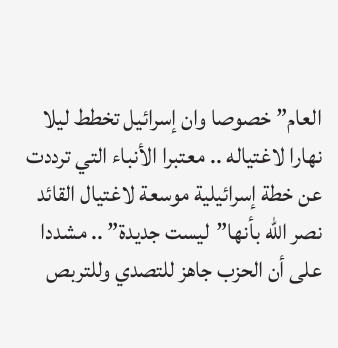العام” خصوصا وان إسرائيل تخطط ليلا نهارا لاغتياله .. معتبرا الأنباء التي ترددت عن خطة إسرائيلية موسعة لاغتيال القائد نصر الله بأنها”ليست جديدة” .. مشددا على أن الحزب جاهز للتصدي وللتربص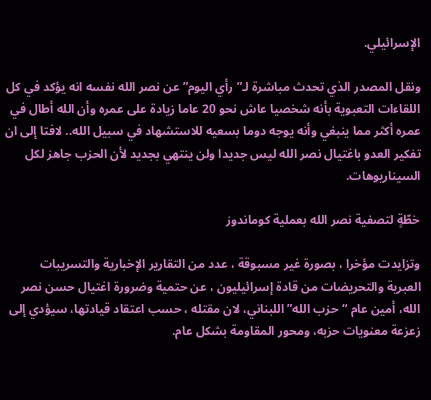الإسرائيلي.

ونقل المصدر الذي تحدث مباشرة لـ”رأي اليوم” عن نصر الله نفسه انه يؤكد في كل اللقاءات التعبوية بأنه شخصيا عاش نحو 20 عاما زيادة على عمره وأن الله أطال في عمره أكثر مما ينبغي وأنه يوجه دوما بسعيه للاستشهاد في سبيل الله.. لافتا إلى ان تفكير العدو باغتيال نصر الله ليس جديدا ولن ينتهي بجديد لأن الحزب جاهز لكل السيناريوهات.

خطّةٍ لتصفية نصر الله بعملية كوماندوز

وتزايدت مؤخرا ، بصورة غير مسبوقة ، عدد من التقارير الإخبارية والتسريبات العبرية والتحريضات من قادة إسرائيليون ، عن حتمية وضرورة اغتيال حسن نصر الله، أمين عام “حزب الله” اللبناني، لان مقتله ، حسب اعتقاد قيادتها، سيؤدي إلى زعزعة معنويات حزبه، ومحور المقاومة بشكل عام.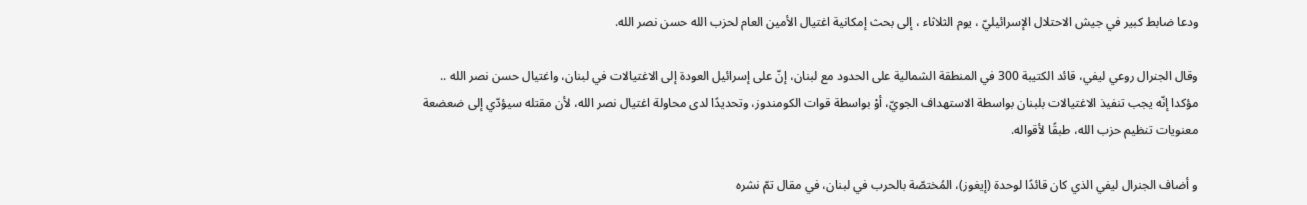ودعا ضابط كبير في جيش الاحتلال الإسرائيليّ ، يوم الثلاثاء ، إلى بحث إمكانية اغتيال الأمين العام لحزب الله حسن نصر الله.

وقال الجنرال روعي ليفي، قائد الكتيبة 300 في المنطقة الشمالية على الحدود مع لبنان، إنّ على إسرائيل العودة إلى الاغتيالات في لبنان، واغتيال حسن نصر الله .. مؤكدا إنّه يجب تنفيذ الاغتيالات بلبنان بواسطة الاستهداف الجويّ، أوْ بواسطة قوات الكومندوز، وتحديدًا لدى محاولة اغتيال نصر الله، لأن مقتله سيؤدّي إلى ضعضعة معنويات تنظيم حزب الله، طبقًا لأقواله.

و أضاف الجنرال ليفي الذي كان قائدًا لوحدة (إيغوز)، المُختصّة بالحرب في لبنان، في مقال تمّ نشره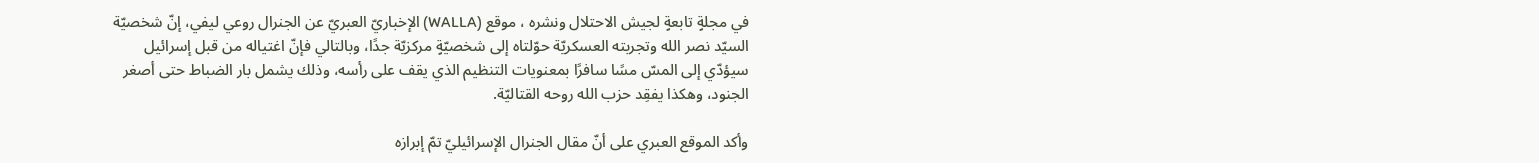في مجلةٍ تابعةٍ لجيش الاحتلال ونشره ، موقع (WALLA) الإخباريّ العبريّ عن الجنرال روعي ليفي، إنّ شخصيّة السيّد نصر الله وتجربته العسكريّة حوّلتاه إلى شخصيّةٍ مركزيّة جدًا، وبالتالي فإنّ اغتياله من قبل إسرائيل سيؤدّي إلى المسّ مسًا سافرًا بمعنويات التنظيم الذي يقف على رأسه، وذلك يشمل بار الضباط حتى أصغر الجنود، وهكذا يفقِد حزب الله روحه القتاليّة.

وأكد الموقع العبري على أنّ مقال الجنرال الإسرائيليّ تمّ إبرازه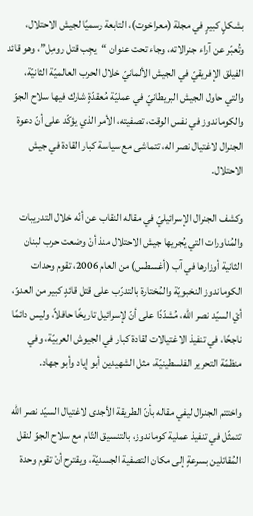بشكلٍ كبيرٍ في مجلة (معراخوت)، التابعة رسميًا لجيش الاحتلال، وتُعبّر عن آراء جنرالاته، وجاء تحت عنوان “يجِب قتل رومِل”، وهو قائد الفيلق الإفريقيّ في الجيش الألمانيّ خلال الحرب العالميّة الثانيّة، والتي حاول الجيش البريطانيّ في عمليّة مُعقدّةٍ شارك فيها سلاح الجوّ والكوماندوز في نفس الوقت، تصفيته، الأمر الذي يؤكّد على أنّ دعوة الجنرال لاغتيال نصر اله، تتماشى مع سياسة كبار القادة في جيش الاحتلال.

وكشف الجنرال الإسرائيليّ في مقاله النقاب عن أنّه خلال التدريبات والمُناورات التي يُجريها جيش الاحتلال منذ أنْ وضعت حرب لبنان الثانية أوزارها في آب (أغسطس) من العام 2006، تقوم وحدات الكوماندوز النخبويّة والمُختارة بالتدرّب على قتل قائدٍ كبير من العدوّ، أيْ السيّد نصر الله، مُشدّدًا على أنّ لإسرائيل تاريخًا حافلاً، وليس دائمًا ناجحًا، في تنفيذ الاغتيالات لقادة كبار في الجيوش العربيّة، وفي منظمّة التحرير الفلسطينيّة، مثل الشهيدين أبو إياد وأبو جهاد.

واختتم الجنرال ليفي مقاله بأنّ الطريقة الأجدى لاغتيال السيّد نصر الله تتمثّل في تنفيذ عملية كوماندوز، بالتنسيق التّام مع سلاح الجوّ لنقل المُقاتلين بسرعةٍ إلى مكان التصفية الجسديّة، ويقترح أنْ تقوم وحدة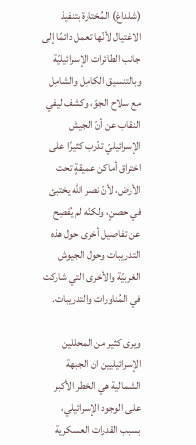(شلداغ) المُختارة بتنفيذ الاغتيال لأنّها تعمل دائمًا إلى جانب الطائرات الإسرائيليّة وبالتنسيق الكامِل والشامِل مع سلاح الجوّ، وكشف ليفي النقاب عن أنّ الجيش الإسرائيليّ تدّرب كثيرًا على اختراق أماكن عميقةٍ تحت الأرض، لأنّ نصر الله يختبئ في حصنٍ، ولكنّه لم يُفصِح عن تفاصيل أخرى حول هذه التدريبات وحول الجيوش الغربيّة والأخرى التي شاركت في المُناورات والتدريبات.

ويرى كثير من المحللين الإسرائيليين ان الجبهة الشمالية هي الخطر الأكبر على الوجود الإسرائيلي، بسبب القدرات العسكرية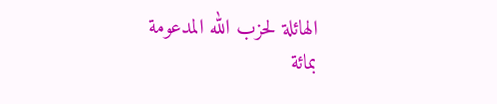الهائلة لحزب الله المدعومة بمائة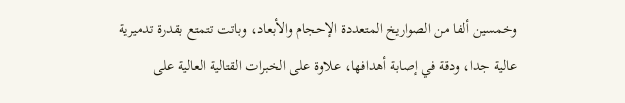وخمسين ألفا من الصواريخ المتعددة الإحجام والأبعاد، وباتت تتمتع بقدرة تدميرية عالية جدا، ودقة في إصابة أهدافها، علاوة على الخبرات القتالية العالية على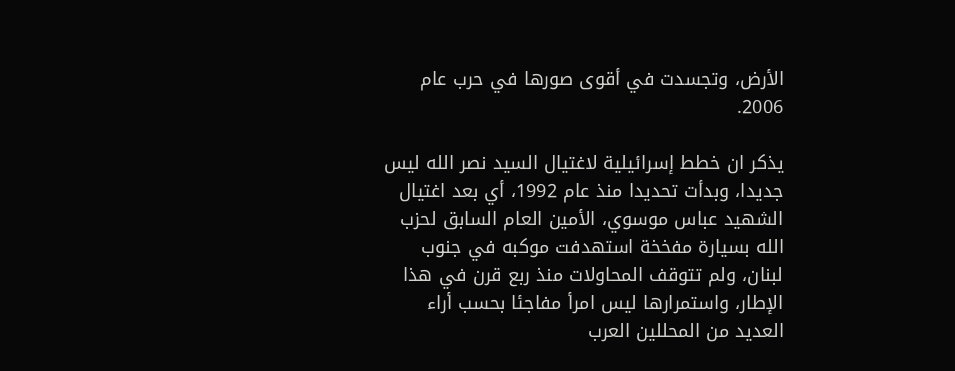الأرض، وتجسدت في أقوى صورها في حرب عام 2006.

يذكر ان خطط إسرائيلية لاغتيال السيد نصر الله ليس جديدا، وبدأت تحديدا منذ عام 1992، أي بعد اغتيال الشهيد عباس موسوي، الأمين العام السابق لحزب الله بسيارة مفخخة استهدفت موكبه في جنوب لبنان، ولم تتوقف المحاولات منذ ربع قرن في هذا الإطار، واستمرارها ليس امرأ مفاجئا بحسب أراء العديد من المحللين العرب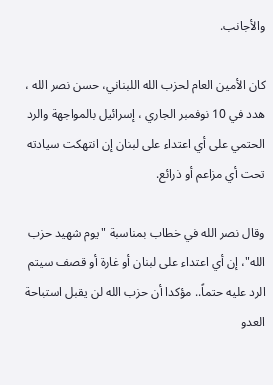والأجانب.

كان الأمين العام لحزب الله اللبناني، حسن نصر الله ، هدد في 10 نوفمبر الجاري ، إسرائيل بالمواجهة والرد الحتمي على أي اعتداء على لبنان إن انتهكت سيادته تحت أي مزاعم أو ذرائع.

وقال نصر الله في خطاب بمناسبة "يوم شهيد حزب الله"، إن أي اعتداء على لبنان أو غارة أو قصف سيتم الرد عليه حتماً.. مؤكدا أن حزب الله لن يقبل استباحة العدو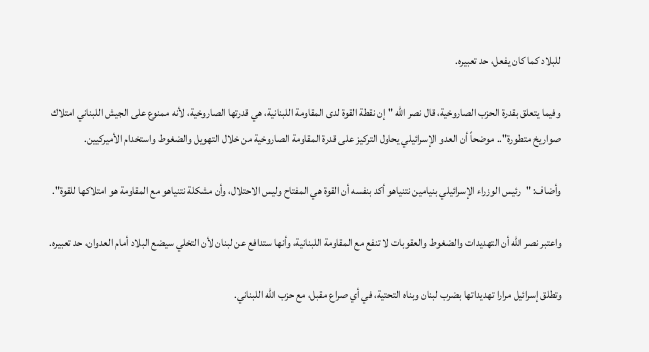للبلاد كما كان يفعل، حد تعبيره.

وفيما يتعلق بقدرة الحزب الصاروخية، قال نصر الله "إن نقطة القوة لدى المقاومة اللبنانية، هي قدرتها الصاروخية، لأنه ممنوع على الجيش اللبناني امتلاك صواريخ متطورة".. موضحاً أن العدو الإسرائيلي يحاول التركيز على قدرة المقاومة الصاروخية من خلال التهويل والضغوط واستخدام الأميركيين.

وأضاف: "رئيس الوزراء الإسرائيلي بنيامين نتنياهو أكد بنفسه أن القوة هي المفتاح وليس الاحتلال، وأن مشكلة نتنياهو مع المقاومة هو امتلاكها للقوة".

واعتبر نصر الله أن التهديدات والضغوط والعقوبات لا تنفع مع المقاومة اللبنانية، وأنها ستدافع عن لبنان لأن التخلي سيضع البلاد أمام العدوان، حد تعبيره.

وتطلق إسرائيل مرارا تهديداتها بضرب لبنان وبناه التحتية، في أي صراع مقبل، مع حزب الله اللبناني.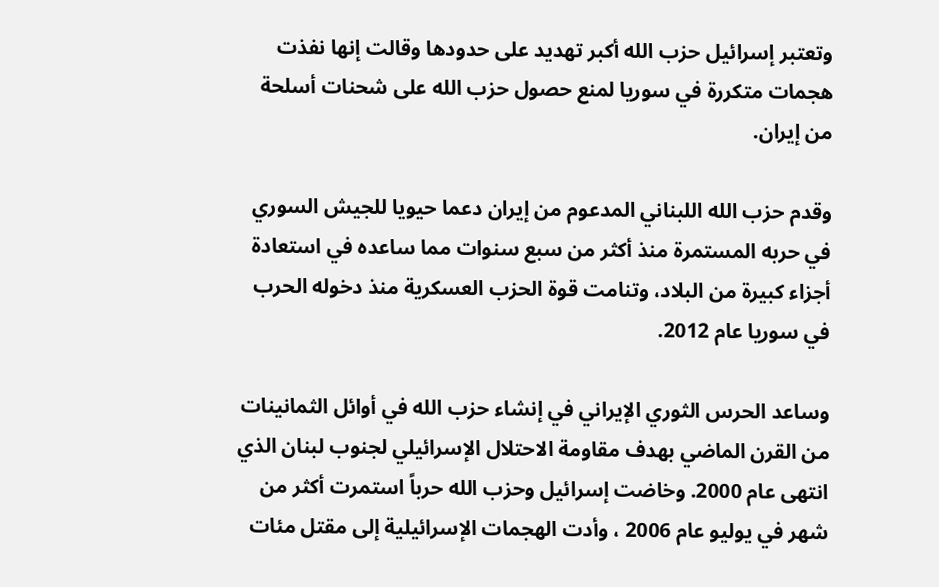وتعتبر إسرائيل حزب الله أكبر تهديد على حدودها وقالت إنها نفذت هجمات متكررة في سوريا لمنع حصول حزب الله على شحنات أسلحة من إيران.

وقدم حزب الله اللبناني المدعوم من إيران دعما حيويا للجيش السوري في حربه المستمرة منذ أكثر من سبع سنوات مما ساعده في استعادة أجزاء كبيرة من البلاد، وتنامت قوة الحزب العسكرية منذ دخوله الحرب في سوريا عام 2012.

وساعد الحرس الثوري الإيراني في إنشاء حزب الله في أوائل الثمانينات من القرن الماضي بهدف مقاومة الاحتلال الإسرائيلي لجنوب لبنان الذي انتهى عام 2000. وخاضت إسرائيل وحزب الله حرباً استمرت أكثر من شهر في يوليو عام 2006 ، وأدت الهجمات الإسرائيلية إلى مقتل مئات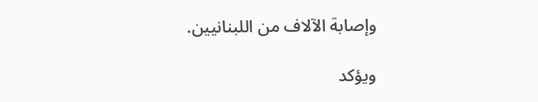وإصابة الآلاف من اللبنانيين.

ويؤكد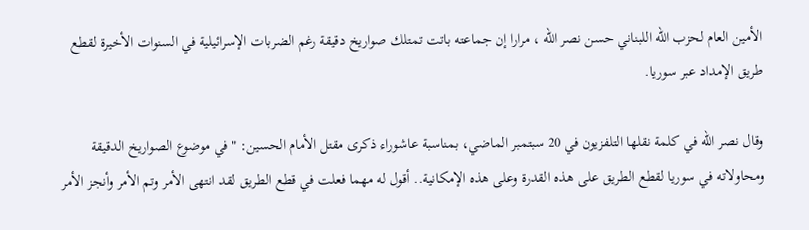الأمين العام لحزب الله اللبناني حسن نصر الله ، مرارا إن جماعته باتت تمتلك صواريخ دقيقة رغم الضربات الإسرائيلية في السنوات الأخيرة لقطع طريق الإمداد عبر سوريا.

وقال نصر الله في كلمة نقلها التلفزيون في 20 سبتمبر الماضي، بمناسبة عاشوراء ذكرى مقتل الأمام الحسين: "في موضوع الصواريخ الدقيقة ومحاولاته في سوريا لقطع الطريق على هذه القدرة وعلى هذه الإمكانية.. أقول له مهما فعلت في قطع الطريق لقد انتهى الأمر وتم الأمر وأنجز الأمر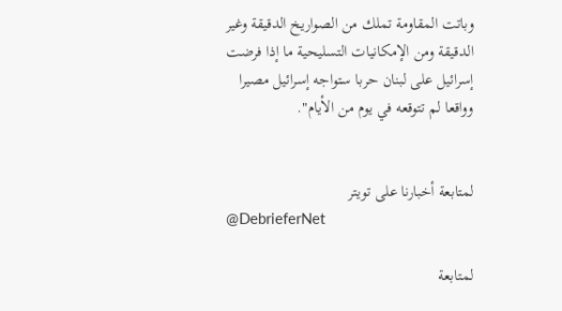وباتت المقاومة تملك من الصواريخ الدقيقة وغير الدقيقة ومن الإمكانيات التسليحية ما إذا فرضت إسرائيل على لبنان حربا ستواجه إسرائيل مصيرا وواقعا لم تتوقعه في يوم من الأيام".


لمتابعة أخبارنا على تويتر
@DebrieferNet

لمتابعة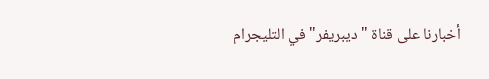أخبارنا على قناة "ديبريفر" في التليجرام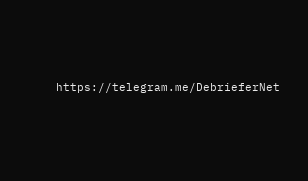https://telegram.me/DebrieferNet